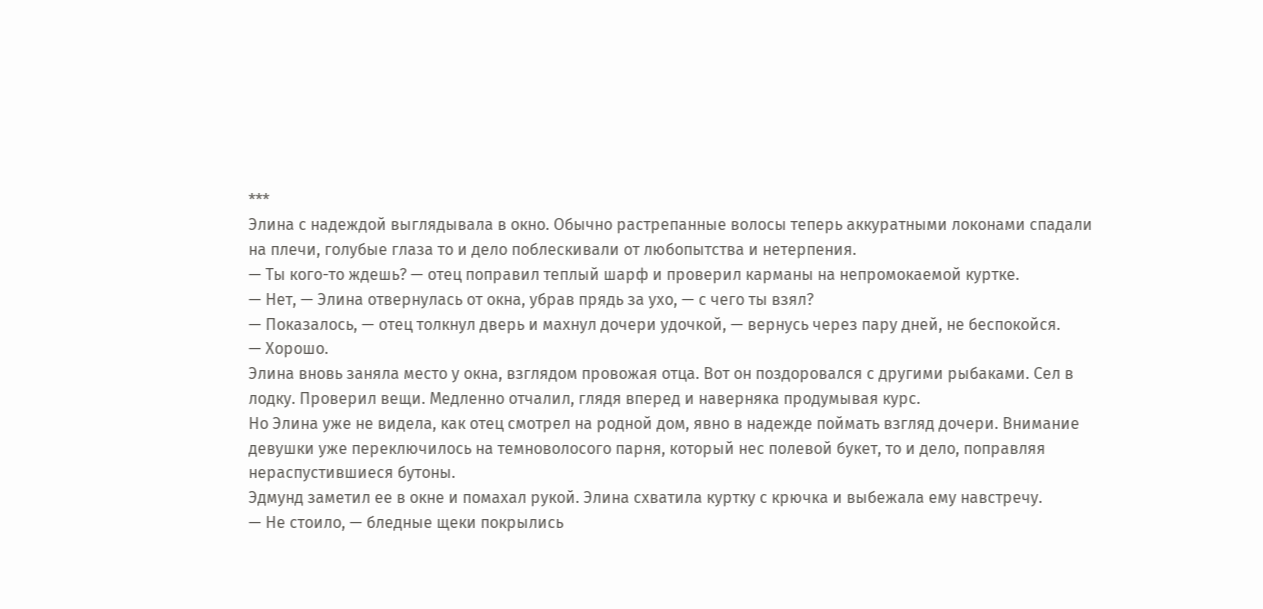***
Элина с надеждой выглядывала в окно. Обычно растрепанные волосы теперь аккуратными локонами спадали на плечи, голубые глаза то и дело поблескивали от любопытства и нетерпения.
— Ты кого-то ждешь? — отец поправил теплый шарф и проверил карманы на непромокаемой куртке.
— Нет, — Элина отвернулась от окна, убрав прядь за ухо, — с чего ты взял?
— Показалось, — отец толкнул дверь и махнул дочери удочкой, — вернусь через пару дней, не беспокойся.
— Хорошо.
Элина вновь заняла место у окна, взглядом провожая отца. Вот он поздоровался с другими рыбаками. Сел в лодку. Проверил вещи. Медленно отчалил, глядя вперед и наверняка продумывая курс.
Но Элина уже не видела, как отец смотрел на родной дом, явно в надежде поймать взгляд дочери. Внимание девушки уже переключилось на темноволосого парня, который нес полевой букет, то и дело, поправляя нераспустившиеся бутоны.
Эдмунд заметил ее в окне и помахал рукой. Элина схватила куртку с крючка и выбежала ему навстречу.
— Не стоило, — бледные щеки покрылись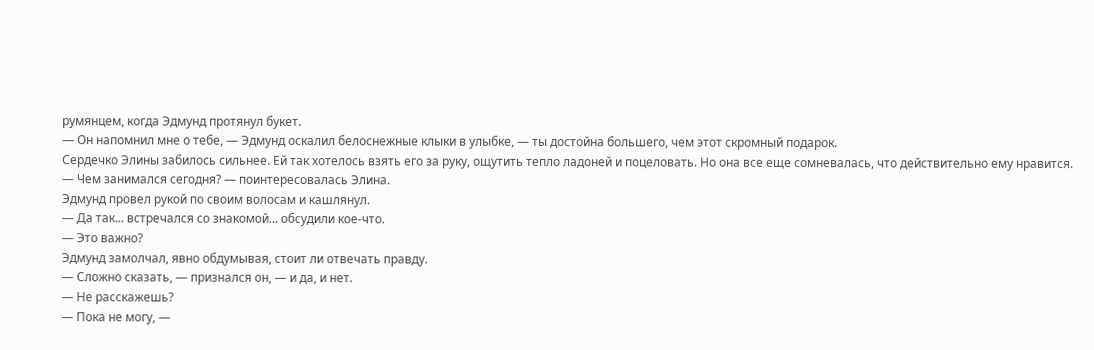румянцем, когда Эдмунд протянул букет.
— Он напомнил мне о тебе, — Эдмунд оскалил белоснежные клыки в улыбке, — ты достойна большего, чем этот скромный подарок.
Сердечко Элины забилось сильнее. Ей так хотелось взять его за руку, ощутить тепло ладоней и поцеловать. Но она все еще сомневалась, что действительно ему нравится.
— Чем занимался сегодня? — поинтересовалась Элина.
Эдмунд провел рукой по своим волосам и кашлянул.
— Да так... встречался со знакомой... обсудили кое-что.
— Это важно?
Эдмунд замолчал, явно обдумывая, стоит ли отвечать правду.
— Сложно сказать, — признался он, — и да, и нет.
— Не расскажешь?
— Пока не могу, —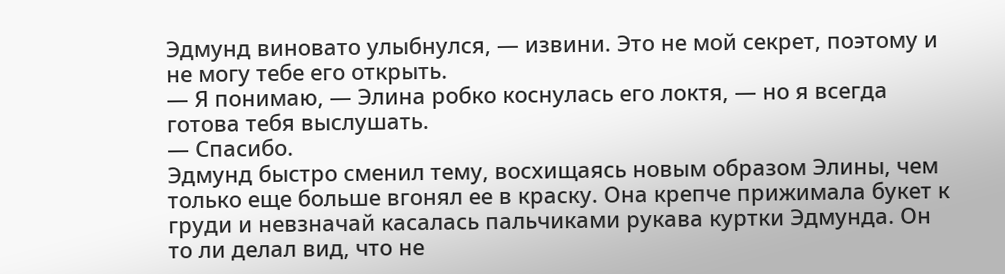Эдмунд виновато улыбнулся, — извини. Это не мой секрет, поэтому и не могу тебе его открыть.
— Я понимаю, — Элина робко коснулась его локтя, — но я всегда готова тебя выслушать.
— Спасибо.
Эдмунд быстро сменил тему, восхищаясь новым образом Элины, чем только еще больше вгонял ее в краску. Она крепче прижимала букет к груди и невзначай касалась пальчиками рукава куртки Эдмунда. Он то ли делал вид, что не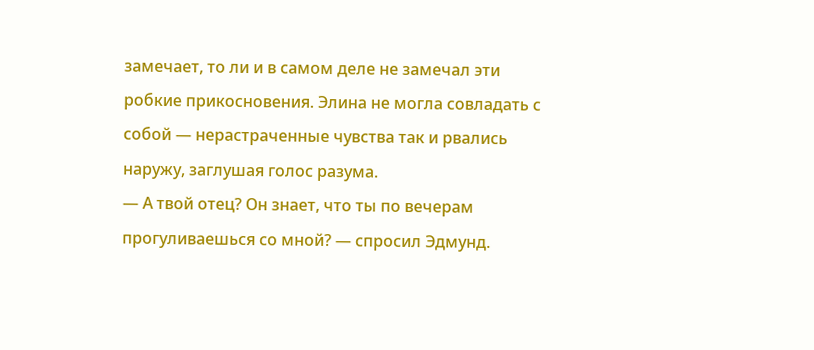замечает, то ли и в самом деле не замечал эти робкие прикосновения. Элина не могла совладать с собой — нерастраченные чувства так и рвались наружу, заглушая голос разума.
— А твой отец? Он знает, что ты по вечерам прогуливаешься со мной? — спросил Эдмунд.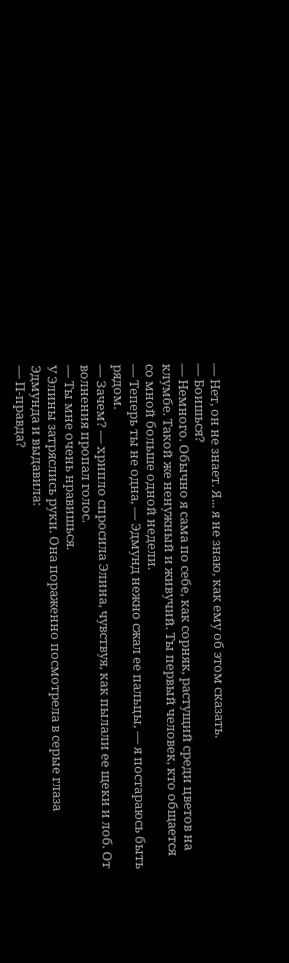— Нет, он не знает. Я... я не знаю, как ему об этом сказать.
— Боишься?
— Немного. Обычно я сама по себе, как сорняк, растущий среди цветов на клумбе. Такой же ненужный и живучий. Ты первый человек, кто общается со мной больше одной недели.
— Теперь ты не одна, — Эдмунд нежно сжал ее пальцы, — я постараюсь быть рядом.
— Зачем? — хрипло спросила Элина, чувствуя, как пылали ее щеки и лоб. От волнения пропал голос.
— Ты мне очень нравишься.
У Элины затряслись руки. Она пораженно посмотрела в серые глаза Эдмунда и выдавила:
— П-правда?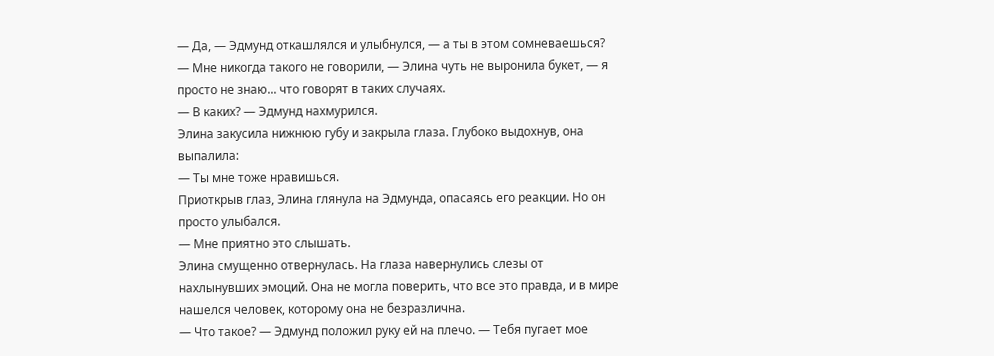— Да, — Эдмунд откашлялся и улыбнулся, — а ты в этом сомневаешься?
— Мне никогда такого не говорили, — Элина чуть не выронила букет, — я просто не знаю... что говорят в таких случаях.
— В каких? — Эдмунд нахмурился.
Элина закусила нижнюю губу и закрыла глаза. Глубоко выдохнув, она выпалила:
— Ты мне тоже нравишься.
Приоткрыв глаз, Элина глянула на Эдмунда, опасаясь его реакции. Но он просто улыбался.
— Мне приятно это слышать.
Элина смущенно отвернулась. На глаза навернулись слезы от нахлынувших эмоций. Она не могла поверить, что все это правда, и в мире нашелся человек, которому она не безразлична.
— Что такое? — Эдмунд положил руку ей на плечо. — Тебя пугает мое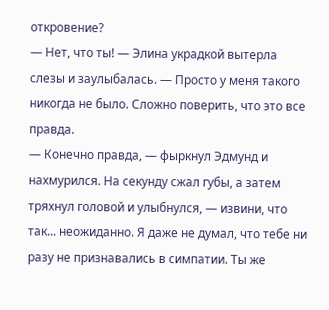откровение?
— Нет, что ты! — Элина украдкой вытерла слезы и заулыбалась. — Просто у меня такого никогда не было. Сложно поверить, что это все правда.
— Конечно правда, — фыркнул Эдмунд и нахмурился. На секунду сжал губы, а затем тряхнул головой и улыбнулся, — извини, что так... неожиданно. Я даже не думал, что тебе ни разу не признавались в симпатии. Ты же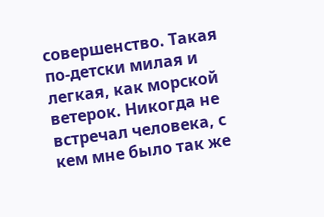совершенство. Такая по-детски милая и легкая, как морской ветерок. Никогда не встречал человека, с кем мне было так же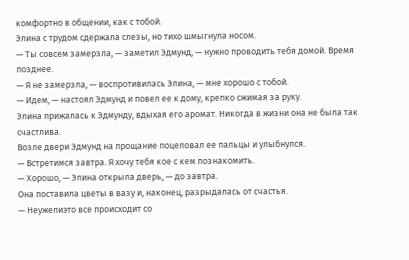комфортно в общении, как с тобой.
Элина с трудом сдержала слезы, но тихо шмыгнула носом.
— Ты совсем замерзла, — заметил Эдмунд, — нужно проводить тебя домой. Время позднее.
— Я не замерзла, — воспротивилась Элина, — мне хорошо с тобой.
— Идем, — настоял Эдмунд и повел ее к дому, крепко сжимая за руку.
Элина прижалась к Эдмунду, вдыхая его аромат. Никогда в жизни она не была так счастлива.
Возле двери Эдмунд на прощание поцеловал ее пальцы и улыбнулся.
— Встретимся завтра. Я хочу тебя кое с кем познакомить.
— Хорошо, — Элина открыла дверь, — до завтра.
Она поставила цветы в вазу и, наконец, разрыдалась от счастья.
— Неужелиэто все происходит со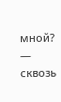мной? — сквозь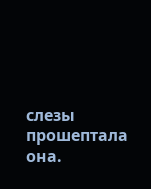слезы прошептала она.